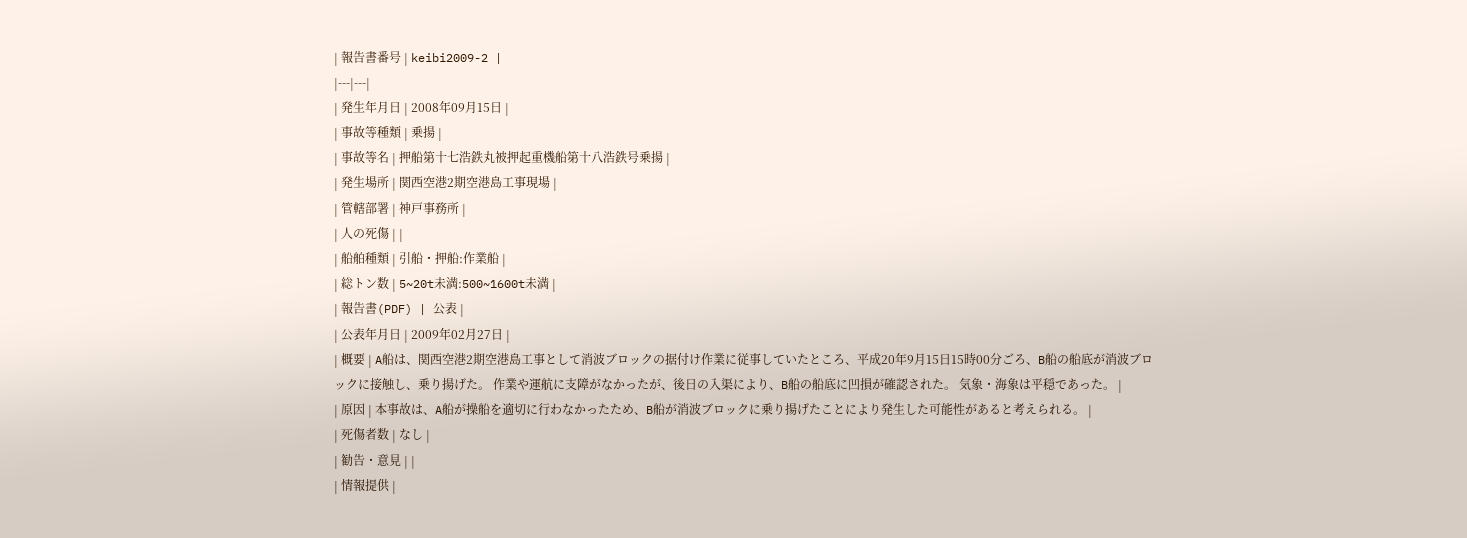| 報告書番号 | keibi2009-2 |
|---|---|
| 発生年月日 | 2008年09月15日 |
| 事故等種類 | 乗揚 |
| 事故等名 | 押船第十七浩鉄丸被押起重機船第十八浩鉄号乗揚 |
| 発生場所 | 関西空港2期空港島工事現場 |
| 管轄部署 | 神戸事務所 |
| 人の死傷 | |
| 船舶種類 | 引船・押船:作業船 |
| 総トン数 | 5~20t未満:500~1600t未満 |
| 報告書(PDF) | 公表 |
| 公表年月日 | 2009年02月27日 |
| 概要 | A船は、関西空港2期空港島工事として消波ブロックの据付け作業に従事していたところ、平成20年9月15日15時00分ごろ、B船の船底が消波ブロックに接触し、乗り揚げた。 作業や運航に支障がなかったが、後日の入渠により、B船の船底に凹損が確認された。 気象・海象は平穏であった。 |
| 原因 | 本事故は、A船が操船を適切に行わなかったため、B船が消波ブロックに乗り揚げたことにより発生した可能性があると考えられる。 |
| 死傷者数 | なし |
| 勧告・意見 | |
| 情報提供 |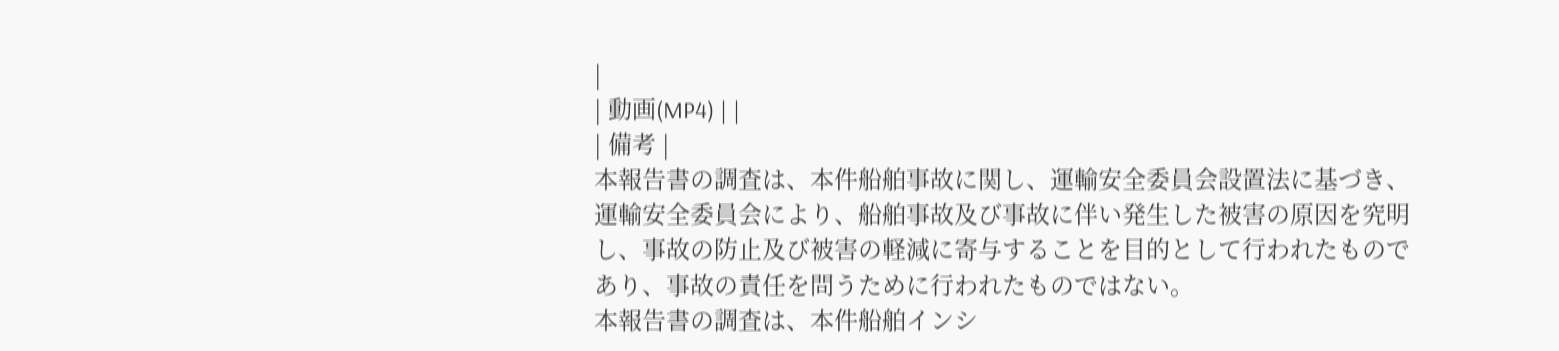|
| 動画(MP4) | |
| 備考 |
本報告書の調査は、本件船舶事故に関し、運輸安全委員会設置法に基づき、運輸安全委員会により、船舶事故及び事故に伴い発生した被害の原因を究明し、事故の防止及び被害の軽減に寄与することを目的として行われたものであり、事故の責任を問うために行われたものではない。
本報告書の調査は、本件船舶インシ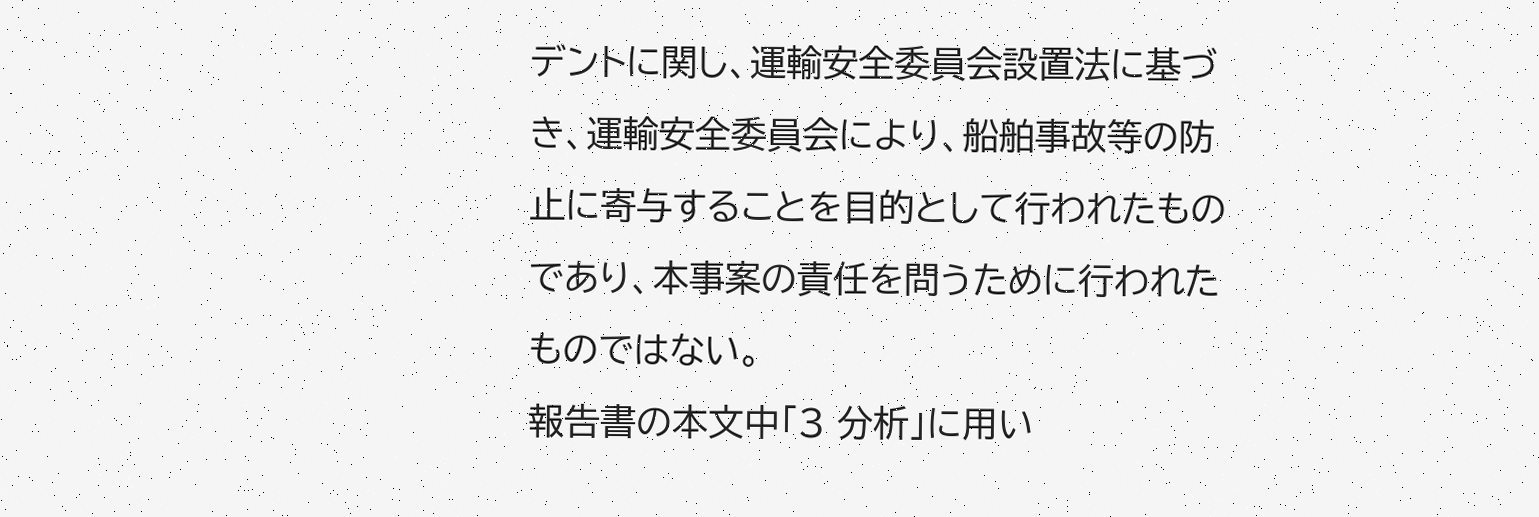デントに関し、運輸安全委員会設置法に基づき、運輸安全委員会により、船舶事故等の防止に寄与することを目的として行われたものであり、本事案の責任を問うために行われたものではない。
報告書の本文中「3 分析」に用い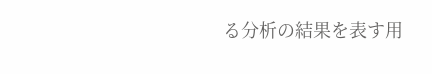る分析の結果を表す用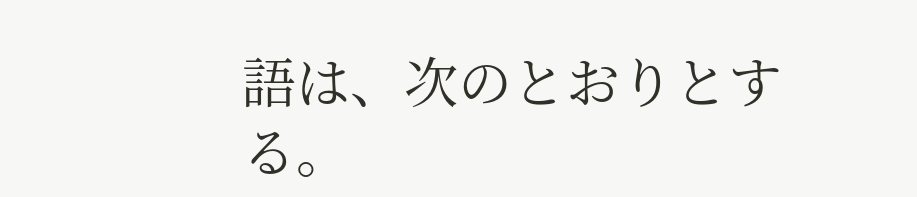語は、次のとおりとする。